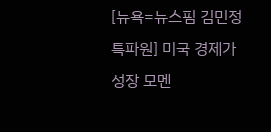[뉴욕=뉴스핌 김민정 특파원] 미국 경제가 성장 모멘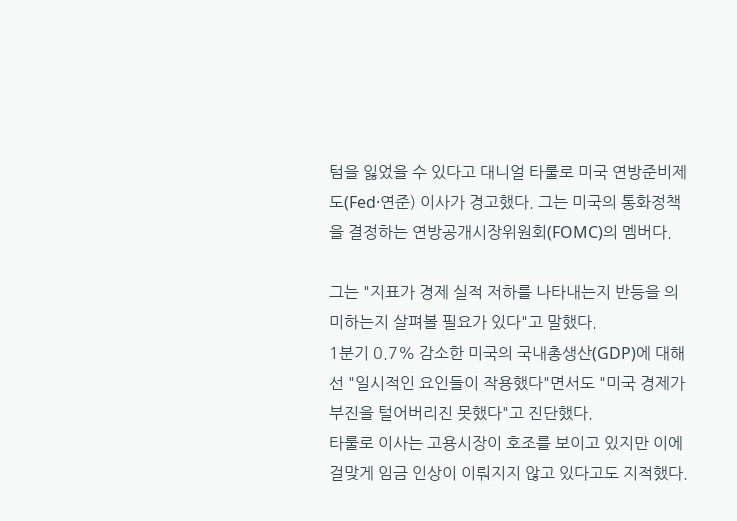텀을 잃었을 수 있다고 대니얼 타룰로 미국 연방준비제도(Fed·연준) 이사가 경고했다. 그는 미국의 통화정책을 결정하는 연방공개시장위원회(FOMC)의 멤버다.

그는 "지표가 경제 실적 저하를 나타내는지 반등을 의미하는지 살펴볼 필요가 있다"고 말했다.
1분기 0.7% 감소한 미국의 국내총생산(GDP)에 대해선 "일시적인 요인들이 작용했다"면서도 "미국 경제가 부진을 털어버리진 못했다"고 진단했다.
타룰로 이사는 고용시장이 호조를 보이고 있지만 이에 걸맞게 임금 인상이 이뤄지지 않고 있다고도 지적했다.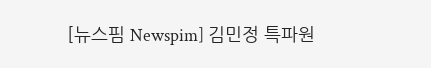[뉴스핌 Newspim] 김민정 특파원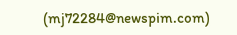(mj72284@newspim.com)